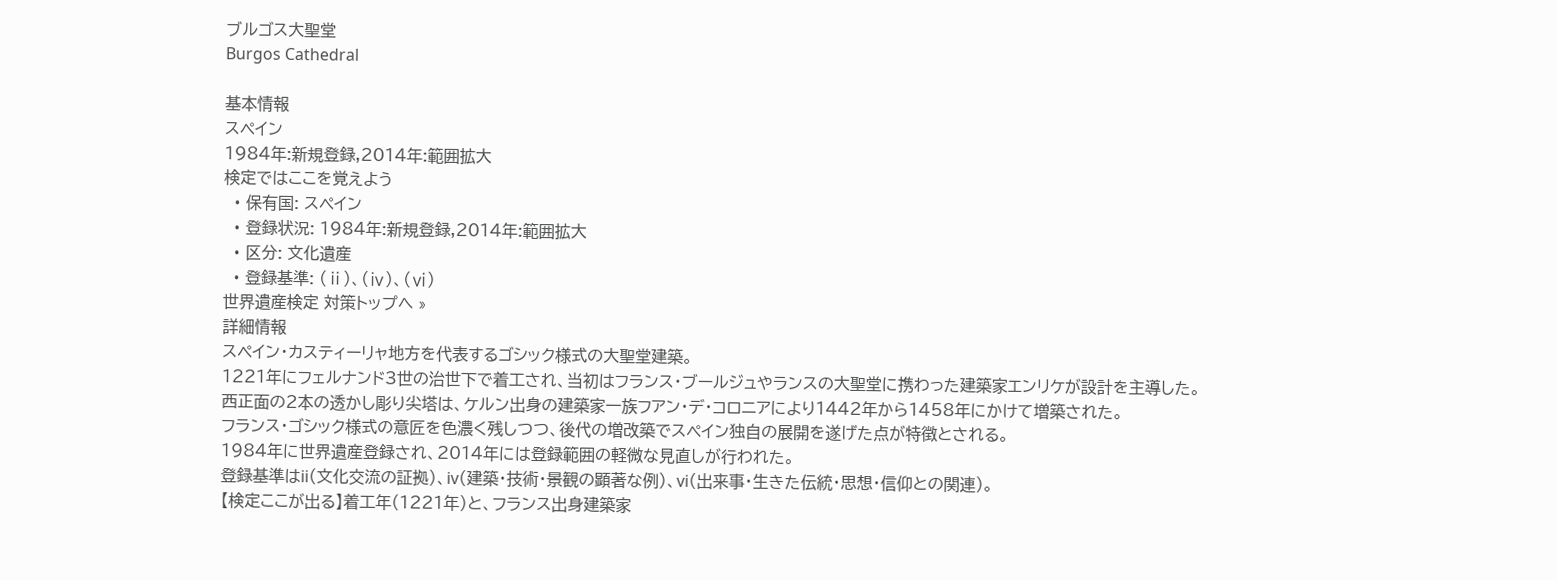ブルゴス大聖堂
Burgos Cathedral

基本情報
スペイン
1984年:新規登録,2014年:範囲拡大
検定ではここを覚えよう
  • 保有国: スペイン
  • 登録状況: 1984年:新規登録,2014年:範囲拡大
  • 区分: 文化遺産
  • 登録基準: (ⅱ)、(ⅳ)、(ⅵ)
世界遺産検定 対策トップへ »
詳細情報
スペイン・カスティーリャ地方を代表するゴシック様式の大聖堂建築。
1221年にフェルナンド3世の治世下で着工され、当初はフランス・ブールジュやランスの大聖堂に携わった建築家エンリケが設計を主導した。
西正面の2本の透かし彫り尖塔は、ケルン出身の建築家一族フアン・デ・コロニアにより1442年から1458年にかけて増築された。
フランス・ゴシック様式の意匠を色濃く残しつつ、後代の増改築でスペイン独自の展開を遂げた点が特徴とされる。
1984年に世界遺産登録され、2014年には登録範囲の軽微な見直しが行われた。
登録基準はii(文化交流の証拠)、iv(建築・技術・景観の顕著な例)、vi(出来事・生きた伝統・思想・信仰との関連)。
【検定ここが出る】着工年(1221年)と、フランス出身建築家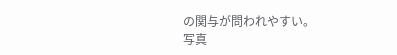の関与が問われやすい。
写真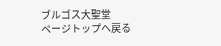ブルゴス大聖堂
ページトップへ戻る